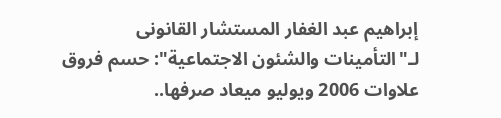إبراهيم عبد الغفار المستشار القانونى لـ"التأمينات والشئون الاجتماعية": حسم فروق علاوات 2006 ويوليو ميعاد صرفها..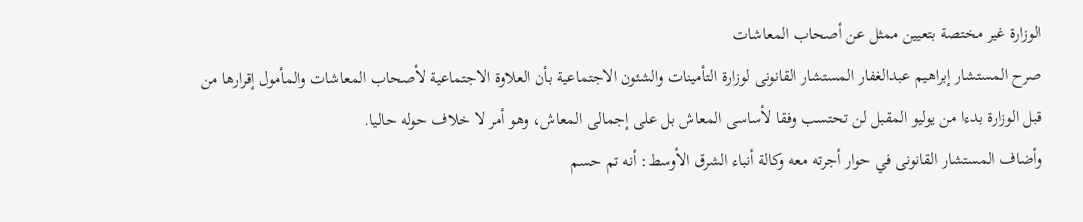الوزارة غير مختصة بتعيين ممثل عن أصحاب المعاشات
صرح المستشار إبراهيم عبدالغفار المستشار القانونى لوزارة التأمينات والشئون الاجتماعية بأن العلاوة الاجتماعية لأصحاب المعاشات والمأمول إقرارها من قبل الوزارة بدءا من يوليو المقبل لن تحتسب وفقا لأساسى المعاش بل على إجمالى المعاش، وهو أمر لا خلاف حوله حاليا.
وأضاف المستشار القانونى في حوار أجرته معه وكالة أنباء الشرق الأوسط: أنه تم حسم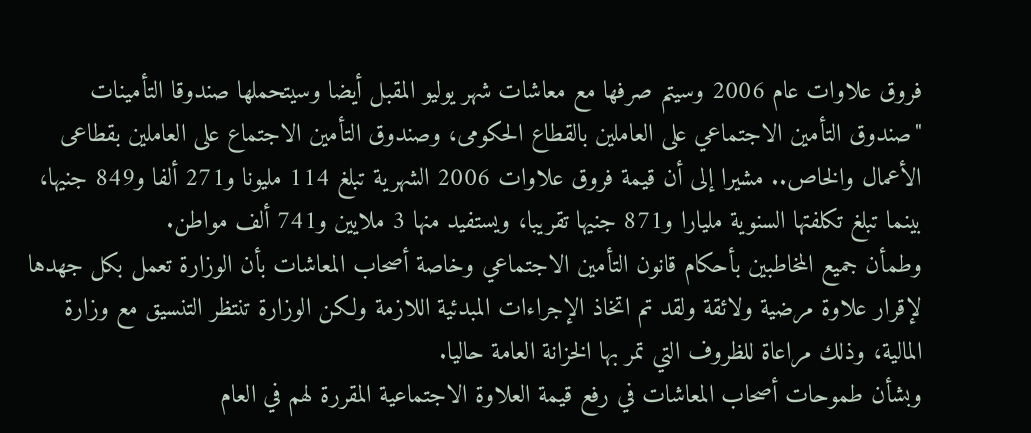فروق علاوات عام 2006 وسيتم صرفها مع معاشات شهر يوليو المقبل أيضا وسيتحملها صندوقا التأمينات "صندوق التأمين الاجتماعي على العاملين بالقطاع الحكومى، وصندوق التأمين الاجتماع على العاملين بقطاعى الأعمال والخاص.. مشيرا إلى أن قيمة فروق علاوات 2006 الشهرية تبلغ 114 مليونا و271 ألفا و849 جنيها، بينما تبلغ تكلفتها السنوية مليارا و871 جنيها تقريبا، ويستفيد منها 3 ملايين و741 ألف مواطن.
وطمأن جميع المخاطبين بأحكام قانون التأمين الاجتماعي وخاصة أصحاب المعاشات بأن الوزارة تعمل بكل جهدها لإقرار علاوة مرضية ولائقة ولقد تم اتخاذ الإجراءات المبدئية اللازمة ولكن الوزارة تنتظر التنسيق مع وزارة المالية، وذلك مراعاة للظروف التي تمر بها الخزانة العامة حاليا.
وبشأن طموحات أصحاب المعاشات في رفع قيمة العلاوة الاجتماعية المقررة لهم في العام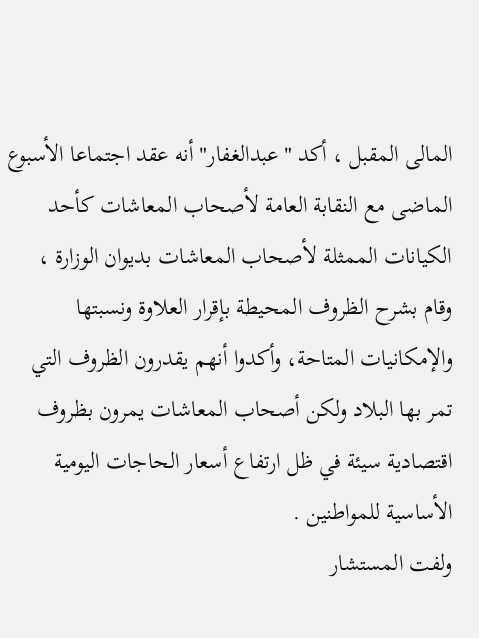المالى المقبل ، أكد "عبدالغفار" أنه عقد اجتماعا الأسبوع الماضى مع النقابة العامة لأصحاب المعاشات كأحد الكيانات الممثلة لأصحاب المعاشات بديوان الوزارة ، وقام بشرح الظروف المحيطة بإقرار العلاوة ونسبتها والإمكانيات المتاحة، وأكدوا أنهم يقدرون الظروف التي تمر بها البلاد ولكن أصحاب المعاشات يمرون بظروف اقتصادية سيئة في ظل ارتفاع أسعار الحاجات اليومية الأساسية للمواطنين .
ولفت المستشار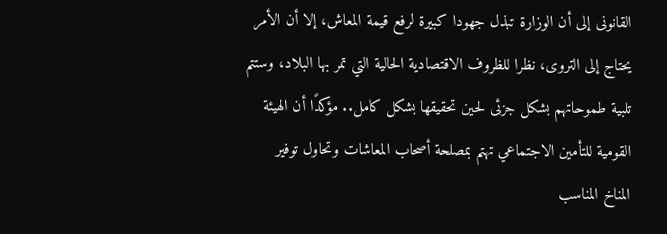القانونى إلى أن الوزارة تبذل جهودا كبيرة لرفع قيمة المعاش، إلا أن الأمر يحتاج إلى التروى، نظرا للظروف الاقتصادية الحالية التي تمر بها البلاد، وستتم تلبية طموحاتهم بشكل جزئى لحين تحقيقها بشكل كامل.. مؤكدًا أن الهيئة القومية للتأمين الاجتماعي تهتم بمصلحة أصحاب المعاشات وتحاول توفير المناخ المناسب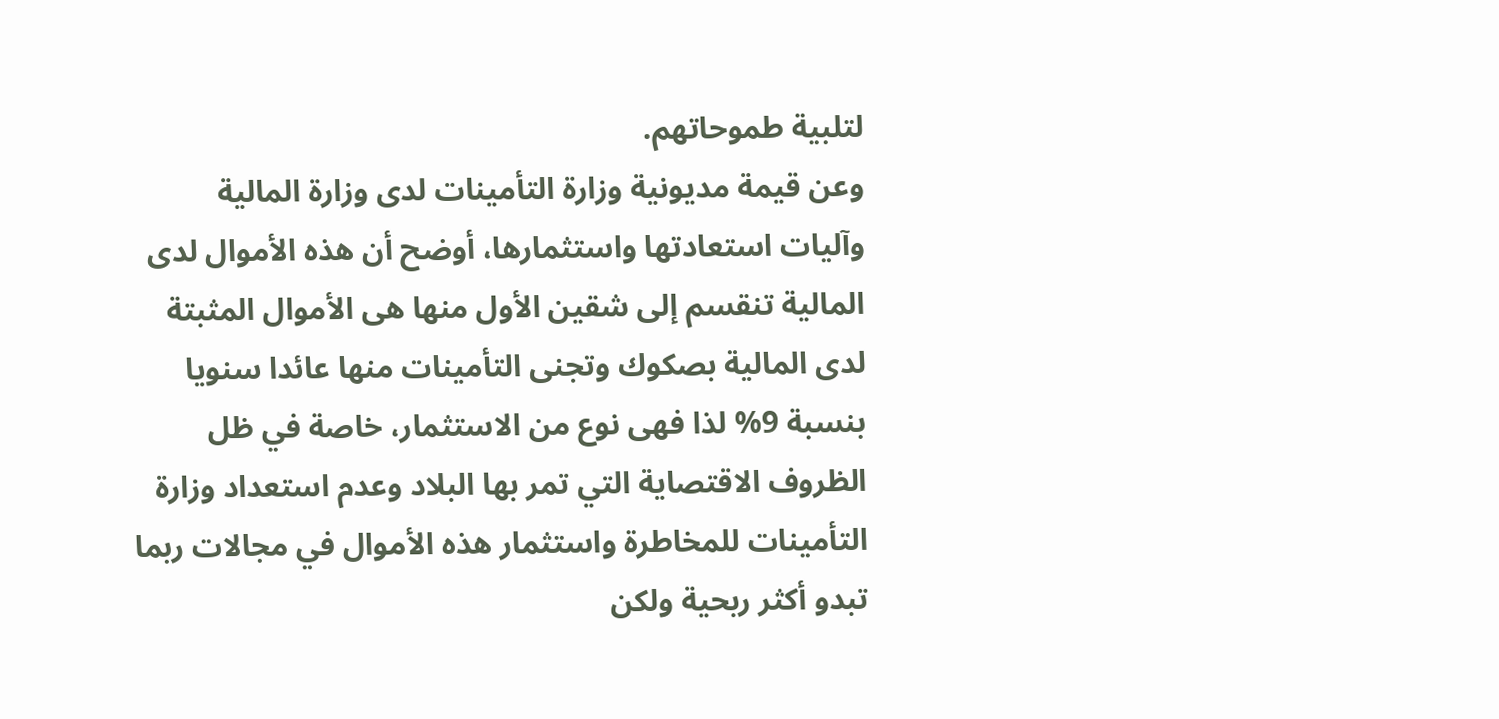لتلبية طموحاتهم.
وعن قيمة مديونية وزارة التأمينات لدى وزارة المالية وآليات استعادتها واستثمارها، أوضح أن هذه الأموال لدى المالية تنقسم إلى شقين الأول منها هى الأموال المثبتة لدى المالية بصكوك وتجنى التأمينات منها عائدا سنويا بنسبة 9% لذا فهى نوع من الاستثمار، خاصة في ظل الظروف الاقتصاية التي تمر بها البلاد وعدم استعداد وزارة التأمينات للمخاطرة واستثمار هذه الأموال في مجالات ربما تبدو أكثر ربحية ولكن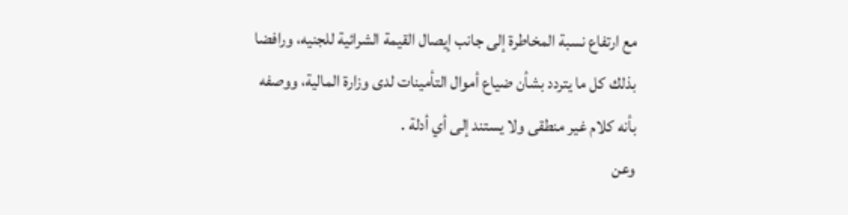مع ارتفاع نسبة المخاطرة إلى جانب إيصال القيمة الشرائية للجنيه، ورافضا بذلك كل ما يتردد بشأن ضياع أموال التأمينات لدى وزارة المالية، ووصفه بأنه كلام غير منطقى ولا يستند إلى أي أدلة .
وعن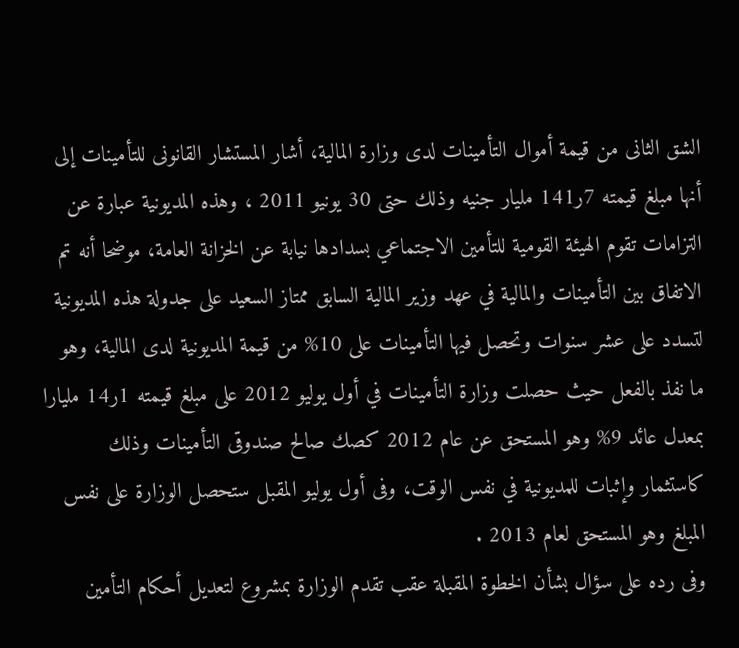الشق الثانى من قيمة أموال التأمينات لدى وزارة المالية، أشار المستشار القانونى للتأمينات إلى أنها مبلغ قيمته 7ر141 مليار جنيه وذلك حتى 30 يونيو 2011 ، وهذه المديونية عبارة عن التزامات تقوم الهيئة القومية للتأمين الاجتماعي بسدادها نيابة عن الخزانة العامة، موضحا أنه تم الاتفاق بين التأمينات والمالية في عهد وزير المالية السابق ممتاز السعيد على جدولة هذه المديونية لتسدد على عشر سنوات وتحصل فيها التأمينات على 10% من قيمة المديونية لدى المالية، وهو ما نفذ بالفعل حيث حصلت وزارة التأمينات في أول يوليو 2012 على مبلغ قيمته 1ر14 مليارا بمعدل عائد 9% وهو المستحق عن عام 2012 كصك صالح صندوقى التأمينات وذلك كاستثمار وإثبات للمديونية في نفس الوقت، وفى أول يوليو المقبل ستحصل الوزارة على نفس المبلغ وهو المستحق لعام 2013 .
وفى رده على سؤال بشأن الخطوة المقبلة عقب تقدم الوزارة بمشروع لتعديل أحكام التأمين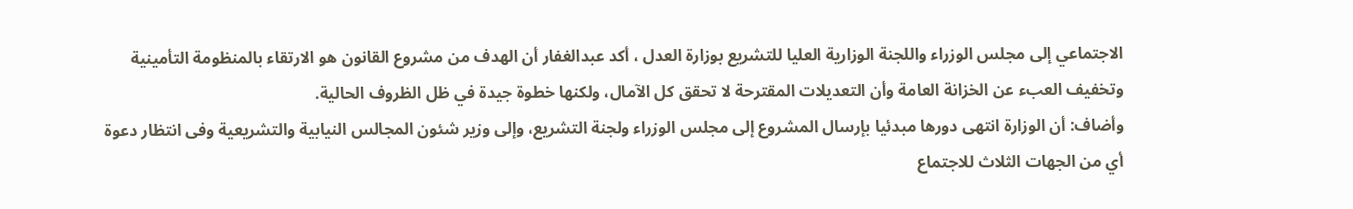الاجتماعي إلى مجلس الوزراء واللجنة الوزارية العليا للتشريع بوزارة العدل ، أكد عبدالغفار أن الهدف من مشروع القانون هو الارتقاء بالمنظومة التأمينية وتخفيف العبء عن الخزانة العامة وأن التعديلات المقترحة لا تحقق كل الآمال، ولكنها خطوة جيدة في ظل الظروف الحالية.
وأضاف: أن الوزارة انتهى دورها مبدئيا بإرسال المشروع إلى مجلس الوزراء ولجنة التشريع، وإلى وزير شئون المجالس النيابية والتشريعية وفى انتظار دعوة أي من الجهات الثلاث للاجتماع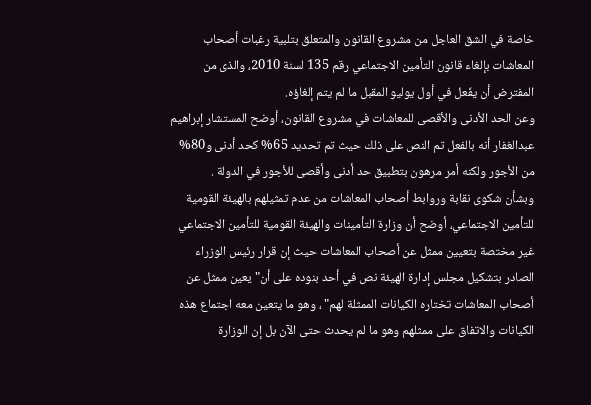خاصة في الشق العاجل من مشروع القانون والمتعلق بتلبية رغبات أصحاب المعاشات بإلغاء قانون التأمين الاجتماعي رقم 135 لسنة 2010، والذى من المفترض أن يفّعل في أول يوليو المقبل ما لم يتم إلغاؤه.
وعن الحد الأدنى والأقصى للمعاشات في مشروع القانون، أوضح المستشار إبراهيم عبدالغفار أنه بالفعل تم النص على ذلك حيث تم تحديد 65% كحد أدنى و80% من الأجور ولكنه أمر مرهون بتطبيق حد أدنى وأقصى للأجور في الدولة .
وبشأن شكوى نقابة وروابط أصحاب المعاشات من عدم تمثيلهم بالهيئة القومية للتأمين الاجتماعي، أوضح أن وزارة التأمينات والهيئة القومية للتأمين الاجتماعي غير مختصة بتعيين ممثل عن أصحاب المعاشات حيث إن قرار رئيس الوزراء الصادر بتشكيل مجلس إدارة الهيئة نص في أحد بنوده على أن" يعين ممثل عن أصحاب المعاشات تختاره الكيانات الممثلة لهم" ، وهو ما يتعين معه اجتماع هذه الكيانات والاتفاق على ممثلهم وهو ما لم يحدث حتى الآن بل إن الوزارة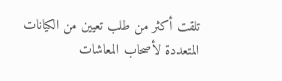تلقت أكثر من طلب تعيين من الكيانات المتعددة لأصحاب المعاشات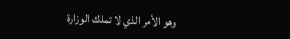وهو الأمر الذي لا تملك الوزارة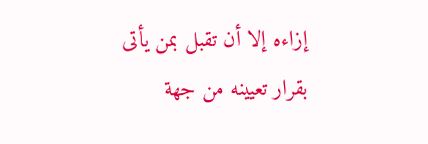إزاءه إلا أن تقبل بمن يأتى بقرار تعيينه من جهة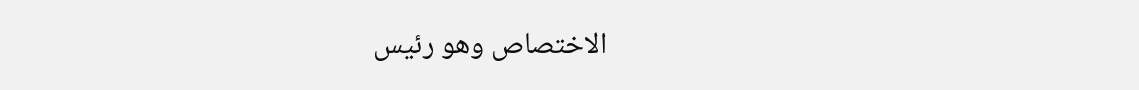الاختصاص وهو رئيس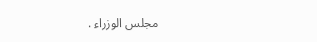مجلس الوزراء .